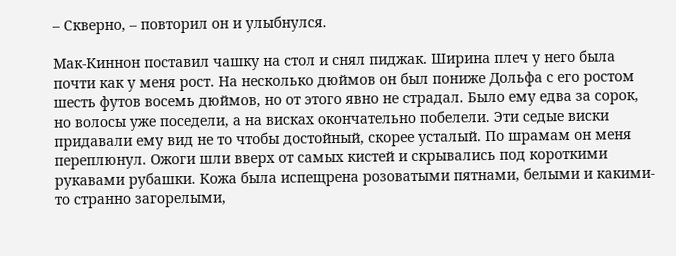– Скверно, – повторил он и улыбнулся.

Мак-Киннон поставил чашку на стол и снял пиджак. Ширина плеч у него была почти как у меня рост. На несколько дюймов он был пониже Дольфа с его ростом шесть футов восемь дюймов, но от этого явно не страдал. Было ему едва за сорок, но волосы уже поседели, а на висках окончательно побелели. Эти седые виски придавали ему вид не то чтобы достойный, скорее усталый. По шрамам он меня переплюнул. Ожоги шли вверх от самых кистей и скрывались под короткими рукавами рубашки. Кожа была испещрена розоватыми пятнами, белыми и какими-то странно загорелыми,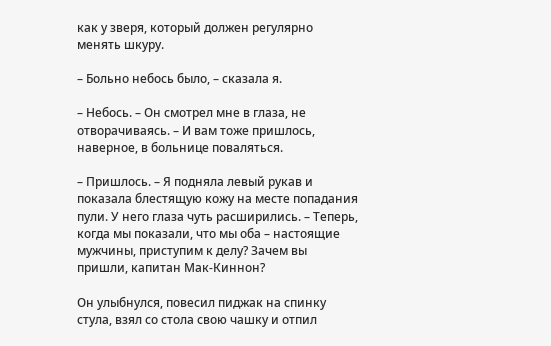как у зверя, который должен регулярно менять шкуру.

– Больно небось было, – сказала я.

– Небось. – Он смотрел мне в глаза, не отворачиваясь. – И вам тоже пришлось, наверное, в больнице поваляться.

– Пришлось. – Я подняла левый рукав и показала блестящую кожу на месте попадания пули. У него глаза чуть расширились. – Теперь, когда мы показали, что мы оба – настоящие мужчины, приступим к делу? Зачем вы пришли, капитан Мак-Киннон?

Он улыбнулся, повесил пиджак на спинку стула, взял со стола свою чашку и отпил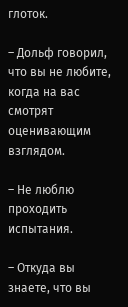глоток.

– Дольф говорил, что вы не любите, когда на вас смотрят оценивающим взглядом.

– Не люблю проходить испытания.

– Откуда вы знаете, что вы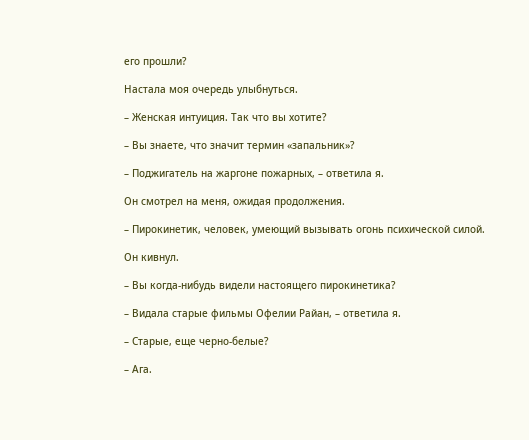его прошли?

Настала моя очередь улыбнуться.

– Женская интуиция. Так что вы хотите?

– Вы знаете, что значит термин «запальник»?

– Поджигатель на жаргоне пожарных, – ответила я.

Он смотрел на меня, ожидая продолжения.

– Пирокинетик, человек, умеющий вызывать огонь психической силой.

Он кивнул.

– Вы когда-нибудь видели настоящего пирокинетика?

– Видала старые фильмы Офелии Райан, – ответила я.

– Старые, еще черно-белые?

– Ага.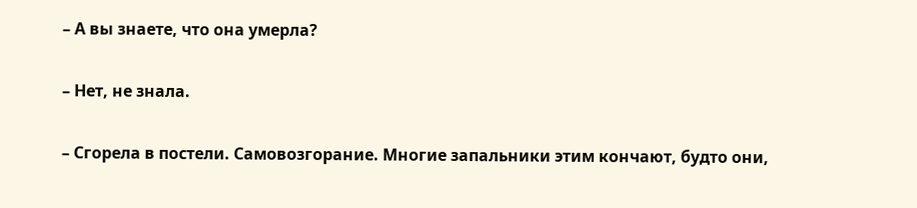– А вы знаете, что она умерла?

– Нет, не знала.

– Сгорела в постели. Самовозгорание. Многие запальники этим кончают, будто они,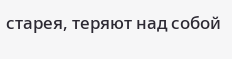старея, теряют над собой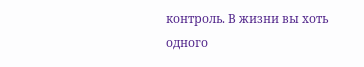контроль. В жизни вы хоть одного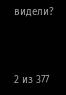видели?



2 из 377